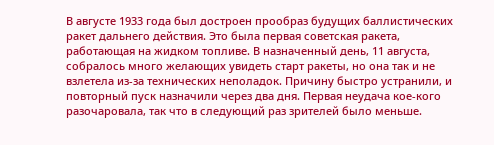В августе 1933 года был достроен прообраз будущих баллистических ракет дальнего действия. Это была первая советская ракета, работающая на жидком топливе. В назначенный день, 11 августа, собралось много желающих увидеть старт ракеты, но она так и не взлетела из-за технических неполадок. Причину быстро устранили, и повторный пуск назначили через два дня. Первая неудача кое-кого разочаровала, так что в следующий раз зрителей было меньше.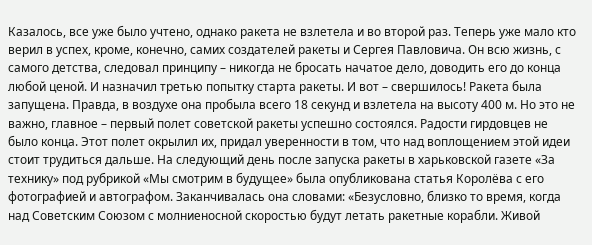Казалось, все уже было учтено, однако ракета не взлетела и во второй раз. Теперь уже мало кто верил в успех, кроме, конечно, самих создателей ракеты и Сергея Павловича. Он всю жизнь, с самого детства, следовал принципу – никогда не бросать начатое дело, доводить его до конца любой ценой. И назначил третью попытку старта ракеты. И вот – свершилось! Ракета была запущена. Правда, в воздухе она пробыла всего 18 секунд и взлетела на высоту 400 м. Но это не важно, главное – первый полет советской ракеты успешно состоялся. Радости гирдовцев не было конца. Этот полет окрылил их, придал уверенности в том, что над воплощением этой идеи стоит трудиться дальше. На следующий день после запуска ракеты в харьковской газете «За технику» под рубрикой «Мы смотрим в будущее» была опубликована статья Королёва с его фотографией и автографом. Заканчивалась она словами: «Безусловно, близко то время, когда над Советским Союзом с молниеносной скоростью будут летать ракетные корабли. Живой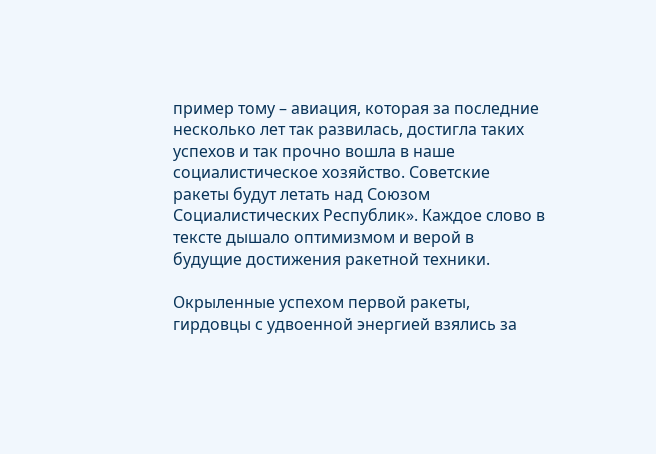пример тому – авиация, которая за последние несколько лет так развилась, достигла таких успехов и так прочно вошла в наше социалистическое хозяйство. Советские ракеты будут летать над Союзом Социалистических Республик». Каждое слово в тексте дышало оптимизмом и верой в будущие достижения ракетной техники.

Окрыленные успехом первой ракеты, гирдовцы с удвоенной энергией взялись за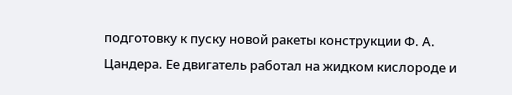подготовку к пуску новой ракеты конструкции Ф. А. Цандера. Ее двигатель работал на жидком кислороде и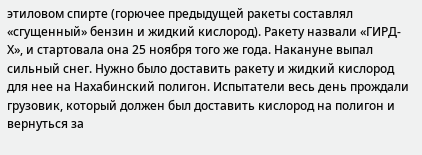этиловом спирте (горючее предыдущей ракеты составлял «сгущенный» бензин и жидкий кислород). Ракету назвали «ГИРД-Х», и стартовала она 25 ноября того же года. Накануне выпал сильный снег. Нужно было доставить ракету и жидкий кислород для нее на Нахабинский полигон. Испытатели весь день прождали грузовик, который должен был доставить кислород на полигон и вернуться за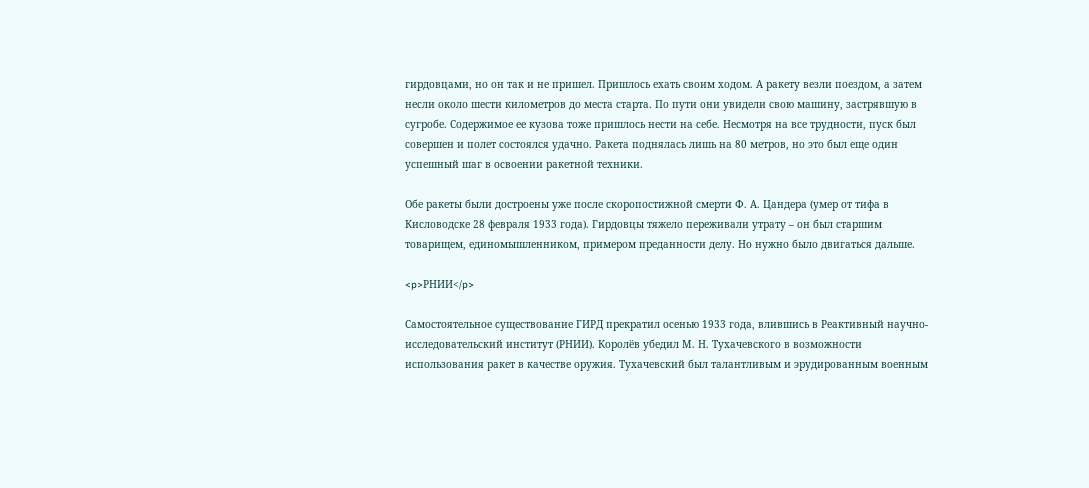гирдовцами, но он так и не пришел. Пришлось ехать своим ходом. А ракету везли поездом, а затем несли около шести километров до места старта. По пути они увидели свою машину, застрявшую в сугробе. Содержимое ее кузова тоже пришлось нести на себе. Несмотря на все трудности, пуск был совершен и полет состоялся удачно. Ракета поднялась лишь на 80 метров, но это был еще один успешный шаг в освоении ракетной техники.

Обе ракеты были достроены уже после скоропостижной смерти Ф. А. Цандера (умер от тифа в Кисловодске 28 февраля 1933 года). Гирдовцы тяжело переживали утрату – он был старшим товарищем, единомышленником, примером преданности делу. Но нужно было двигаться дальше.

<p>РНИИ</p>

Самостоятельное существование ГИРД прекратил осенью 1933 года, влившись в Реактивный научно-исследовательский институт (РНИИ). Королёв убедил М. Н. Тухачевского в возможности использования ракет в качестве оружия. Тухачевский был талантливым и эрудированным военным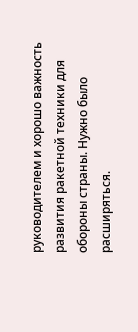руководителем и хорошо важность развития ракетной техники для обороны страны. Нужно было расширяться.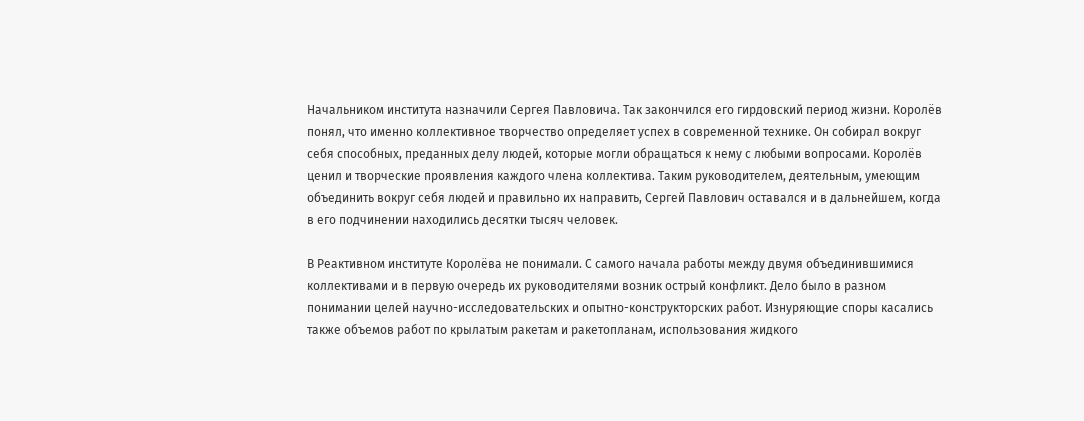Начальником института назначили Сергея Павловича. Так закончился его гирдовский период жизни. Королёв понял, что именно коллективное творчество определяет успех в современной технике. Он собирал вокруг себя способных, преданных делу людей, которые могли обращаться к нему с любыми вопросами. Королёв ценил и творческие проявления каждого члена коллектива. Таким руководителем, деятельным, умеющим объединить вокруг себя людей и правильно их направить, Сергей Павлович оставался и в дальнейшем, когда в его подчинении находились десятки тысяч человек.

В Реактивном институте Королёва не понимали. С самого начала работы между двумя объединившимися коллективами и в первую очередь их руководителями возник острый конфликт. Дело было в разном понимании целей научно-исследовательских и опытно-конструкторских работ. Изнуряющие споры касались также объемов работ по крылатым ракетам и ракетопланам, использования жидкого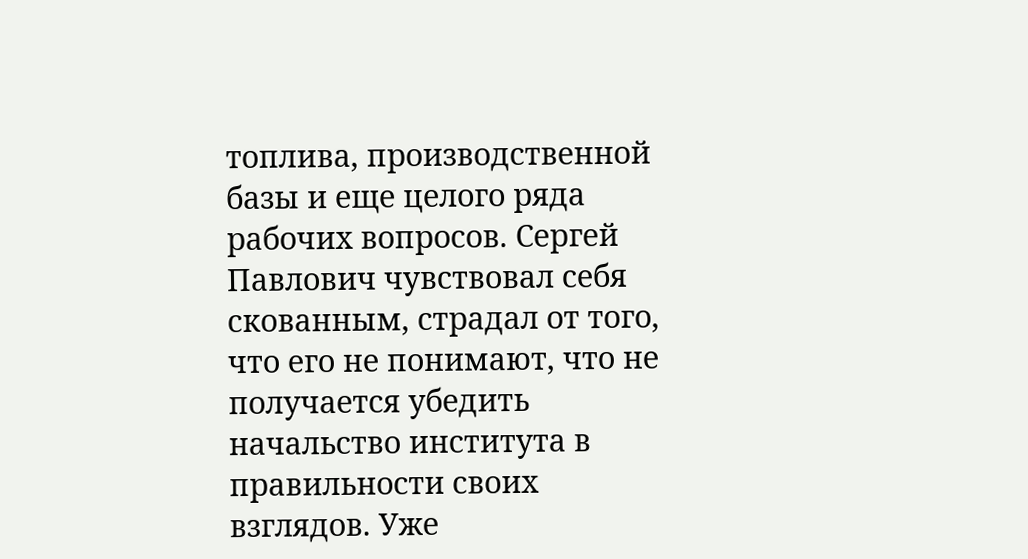топлива, производственной базы и еще целого ряда рабочих вопросов. Сергей Павлович чувствовал себя скованным, страдал от того, что его не понимают, что не получается убедить начальство института в правильности своих взглядов. Уже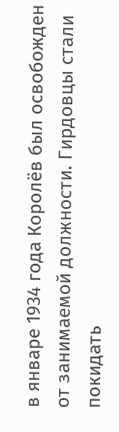в январе 1934 года Королёв был освобожден от занимаемой должности. Гирдовцы стали покидать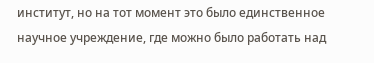институт, но на тот момент это было единственное научное учреждение, где можно было работать над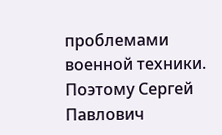проблемами военной техники. Поэтому Сергей Павлович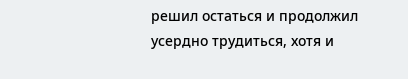решил остаться и продолжил усердно трудиться, хотя и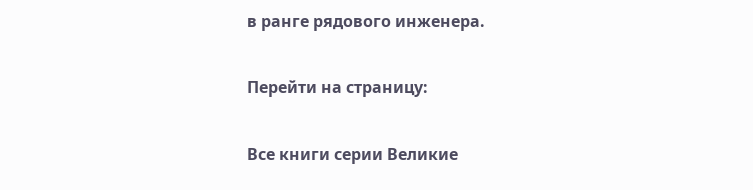в ранге рядового инженера.

Перейти на страницу:

Все книги серии Великие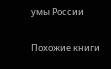умы России

Похожие книги